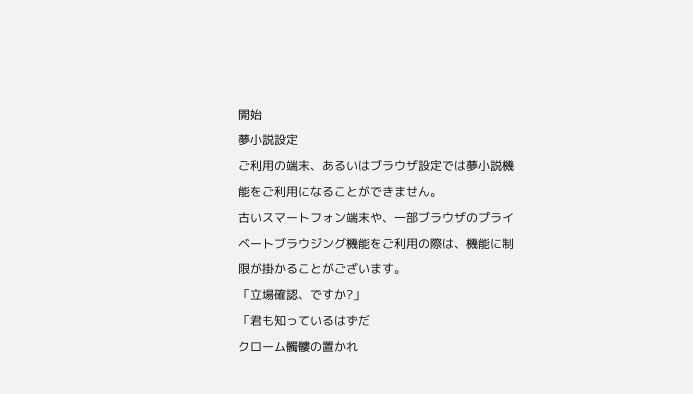開始
夢小説設定
ご利用の端末、あるいはブラウザ設定では夢小説機能をご利用になることができません。
古いスマートフォン端末や、一部ブラウザのプライベートブラウジング機能をご利用の際は、機能に制限が掛かることがございます。
「立場確認、ですか?」
「君も知っているはずだ
クローム髑髏の置かれ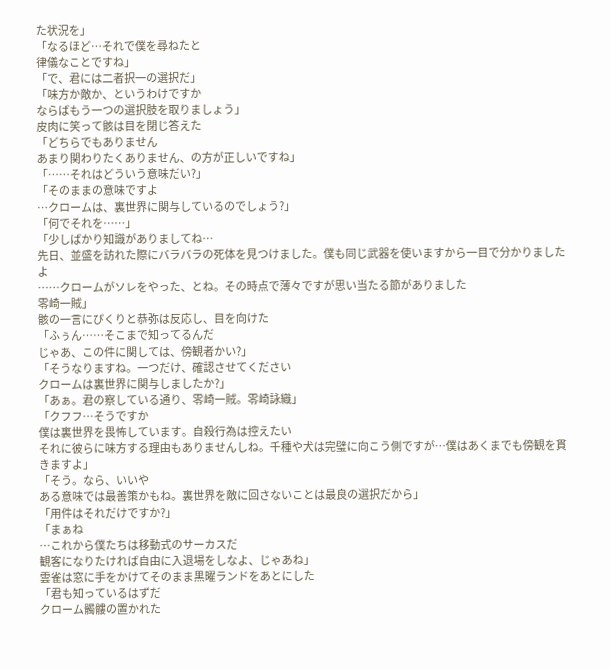た状況を」
「なるほど…それで僕を尋ねたと
律儀なことですね」
「で、君には二者択一の選択だ」
「味方か敵か、というわけですか
ならばもう一つの選択肢を取りましょう」
皮肉に笑って骸は目を閉じ答えた
「どちらでもありません
あまり関わりたくありません、の方が正しいですね」
「……それはどういう意味だい?」
「そのままの意味ですよ
…クロームは、裏世界に関与しているのでしょう?」
「何でそれを……」
「少しばかり知識がありましてね…
先日、並盛を訪れた際にバラバラの死体を見つけました。僕も同じ武器を使いますから一目で分かりましたよ
……クロームがソレをやった、とね。その時点で薄々ですが思い当たる節がありました
零崎一賊」
骸の一言にぴくりと恭弥は反応し、目を向けた
「ふぅん……そこまで知ってるんだ
じゃあ、この件に関しては、傍観者かい?」
「そうなりますね。一つだけ、確認させてください
クロームは裏世界に関与しましたか?」
「あぁ。君の察している通り、零崎一賊。零崎詠織」
「クフフ…そうですか
僕は裏世界を畏怖しています。自殺行為は控えたい
それに彼らに味方する理由もありませんしね。千種や犬は完璧に向こう側ですが…僕はあくまでも傍観を貫きますよ」
「そう。なら、いいや
ある意味では最善策かもね。裏世界を敵に回さないことは最良の選択だから」
「用件はそれだけですか?」
「まぁね
…これから僕たちは移動式のサーカスだ
観客になりたければ自由に入退場をしなよ、じゃあね」
雲雀は窓に手をかけてそのまま黒曜ランドをあとにした
「君も知っているはずだ
クローム髑髏の置かれた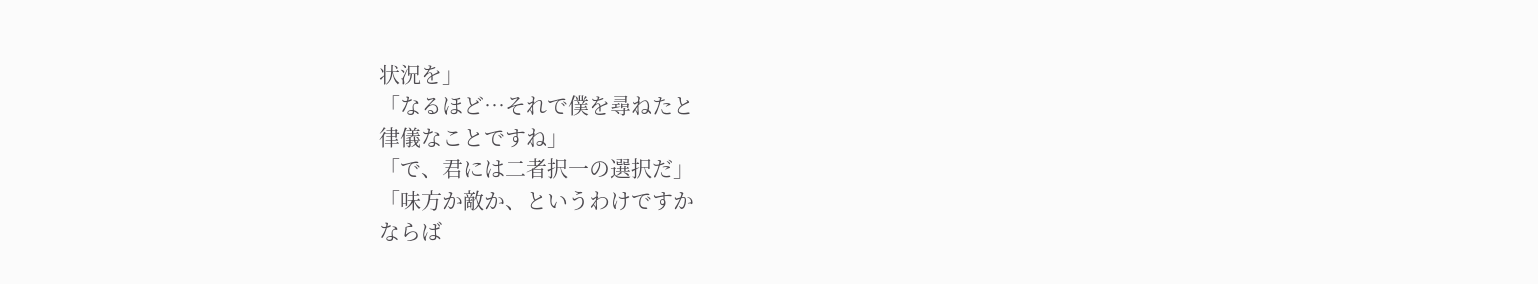状況を」
「なるほど…それで僕を尋ねたと
律儀なことですね」
「で、君には二者択一の選択だ」
「味方か敵か、というわけですか
ならば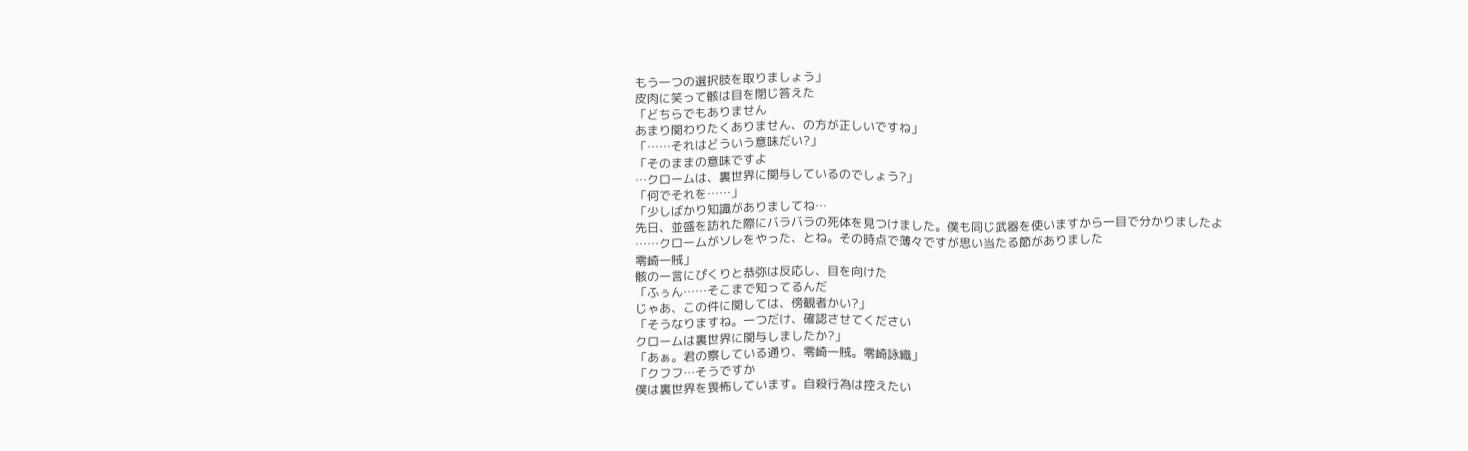もう一つの選択肢を取りましょう」
皮肉に笑って骸は目を閉じ答えた
「どちらでもありません
あまり関わりたくありません、の方が正しいですね」
「……それはどういう意味だい?」
「そのままの意味ですよ
…クロームは、裏世界に関与しているのでしょう?」
「何でそれを……」
「少しばかり知識がありましてね…
先日、並盛を訪れた際にバラバラの死体を見つけました。僕も同じ武器を使いますから一目で分かりましたよ
……クロームがソレをやった、とね。その時点で薄々ですが思い当たる節がありました
零崎一賊」
骸の一言にぴくりと恭弥は反応し、目を向けた
「ふぅん……そこまで知ってるんだ
じゃあ、この件に関しては、傍観者かい?」
「そうなりますね。一つだけ、確認させてください
クロームは裏世界に関与しましたか?」
「あぁ。君の察している通り、零崎一賊。零崎詠織」
「クフフ…そうですか
僕は裏世界を畏怖しています。自殺行為は控えたい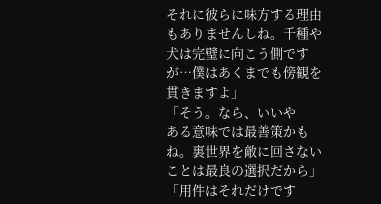それに彼らに味方する理由もありませんしね。千種や犬は完璧に向こう側ですが…僕はあくまでも傍観を貫きますよ」
「そう。なら、いいや
ある意味では最善策かもね。裏世界を敵に回さないことは最良の選択だから」
「用件はそれだけです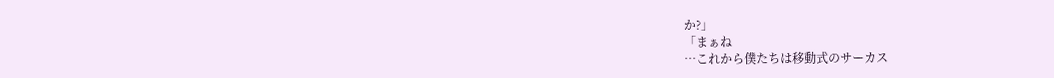か?」
「まぁね
…これから僕たちは移動式のサーカス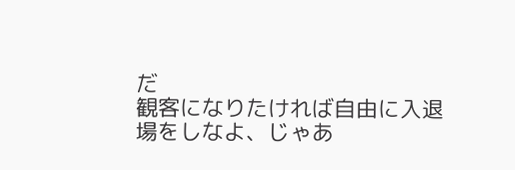だ
観客になりたければ自由に入退場をしなよ、じゃあ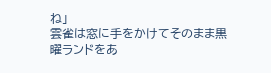ね」
雲雀は窓に手をかけてそのまま黒曜ランドをあ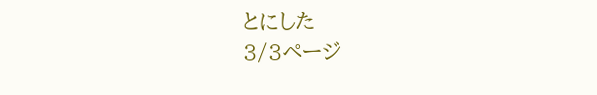とにした
3/3ページ